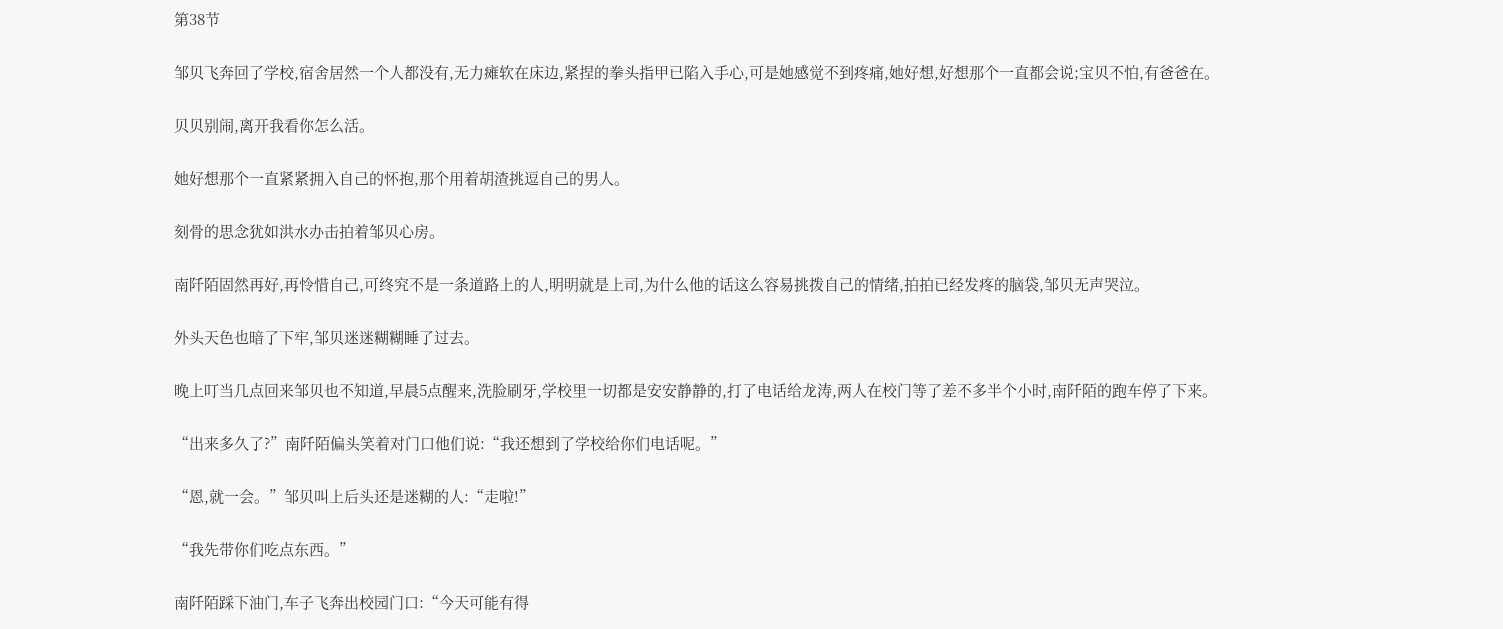第38节

邹贝飞奔回了学校,宿舍居然一个人都没有,无力瘫软在床边,紧捏的拳头指甲已陷入手心,可是她感觉不到疼痛,她好想,好想那个一直都会说;宝贝不怕,有爸爸在。

贝贝别闹,离开我看你怎么活。

她好想那个一直紧紧拥入自己的怀抱,那个用着胡渣挑逗自己的男人。

刻骨的思念犹如洪水办击拍着邹贝心房。

南阡陌固然再好,再怜惜自己,可终究不是一条道路上的人,明明就是上司,为什么他的话这么容易挑拨自己的情绪,拍拍已经发疼的脑袋,邹贝无声哭泣。

外头天色也暗了下牢,邹贝迷迷糊糊睡了过去。

晚上叮当几点回来邹贝也不知道,早晨5点醒来,洗脸刷牙,学校里一切都是安安静静的,打了电话给龙涛,两人在校门等了差不多半个小时,南阡陌的跑车停了下来。

“出来多久了?”南阡陌偏头笑着对门口他们说:“我还想到了学校给你们电话呢。”

“恩,就一会。”邹贝叫上后头还是迷糊的人:“走啦!”

“我先带你们吃点东西。”

南阡陌踩下油门,车子飞奔出校园门口:“今天可能有得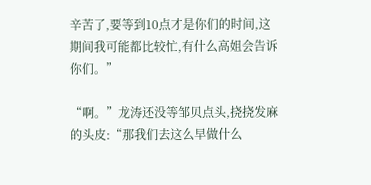辛苦了,要等到10点才是你们的时间,这期间我可能都比较忙,有什么高姐会告诉你们。”

“啊。”龙涛还没等邹贝点头,挠挠发麻的头皮:“那我们去这么早做什么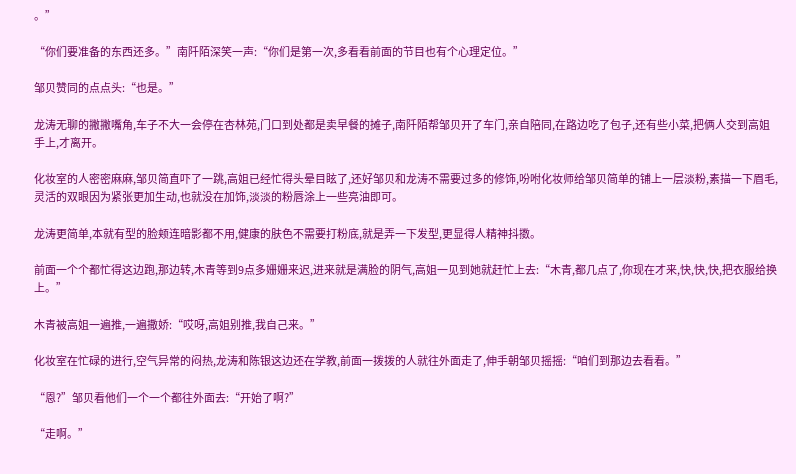。”

“你们要准备的东西还多。”南阡陌深笑一声:“你们是第一次,多看看前面的节目也有个心理定位。”

邹贝赞同的点点头:“也是。”

龙涛无聊的撇撇嘴角,车子不大一会停在杏林苑,门口到处都是卖早餐的摊子,南阡陌帮邹贝开了车门,亲自陪同,在路边吃了包子,还有些小菜,把俩人交到高姐手上,才离开。

化妆室的人密密麻麻,邹贝简直吓了一跳,高姐已经忙得头晕目眩了,还好邹贝和龙涛不需要过多的修饰,吩咐化妆师给邹贝简单的铺上一层淡粉,素描一下眉毛,灵活的双眼因为紧张更加生动,也就没在加饰,淡淡的粉唇涂上一些亮油即可。

龙涛更简单,本就有型的脸颊连暗影都不用,健康的肤色不需要打粉底,就是弄一下发型,更显得人精神抖擞。

前面一个个都忙得这边跑,那边转,木青等到9点多姗姗来迟,进来就是满脸的阴气,高姐一见到她就赶忙上去:“木青,都几点了,你现在才来,快,快,快,把衣服给换上。”

木青被高姐一遍推,一遍撒娇:“哎呀,高姐别推,我自己来。”

化妆室在忙碌的进行,空气异常的闷热,龙涛和陈银这边还在学教,前面一拨拨的人就往外面走了,伸手朝邹贝摇摇:“咱们到那边去看看。”

“恩?”邹贝看他们一个一个都往外面去:“开始了啊?”

“走啊。”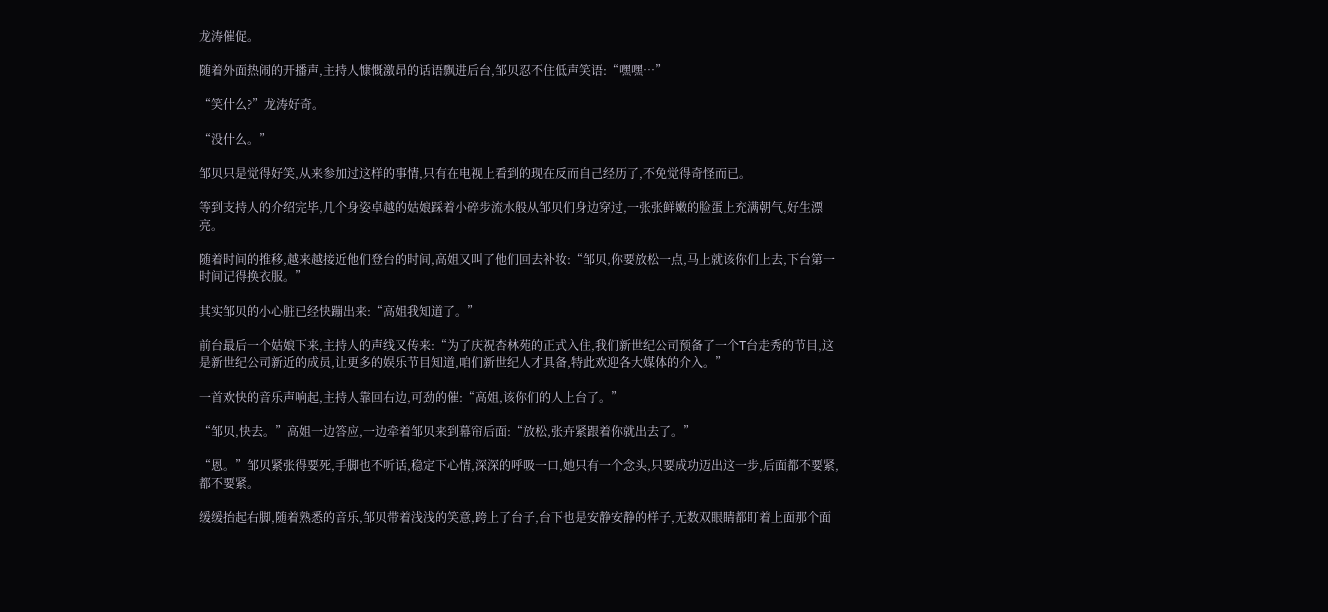龙涛催促。

随着外面热闹的开播声,主持人慷慨激昂的话语飘进后台,邹贝忍不住低声笑语:“嘿嘿…”

“笑什么?”龙涛好奇。

“没什么。”

邹贝只是觉得好笑,从来参加过这样的事情,只有在电视上看到的现在反而自己经历了,不免觉得奇怪而已。

等到支持人的介绍完毕,几个身姿卓越的姑娘踩着小碎步流水般从邹贝们身边穿过,一张张鲜嫩的脸蛋上充满朝气,好生漂亮。

随着时间的推移,越来越接近他们登台的时间,高姐又叫了他们回去补妆:“邹贝,你要放松一点,马上就该你们上去,下台第一时间记得换衣服。”

其实邹贝的小心脏已经快蹦出来:“高姐我知道了。”

前台最后一个姑娘下来,主持人的声线又传来:“为了庆祝杏林苑的正式入住,我们新世纪公司预备了一个T台走秀的节目,这是新世纪公司新近的成员,让更多的娱乐节目知道,咱们新世纪人才具备,特此欢迎各大媒体的介入。”

一首欢快的音乐声响起,主持人靠回右边,可劲的催:“高姐,该你们的人上台了。”

“邹贝,快去。”高姐一边答应,一边牵着邹贝来到幕帘后面:“放松,张卉紧跟着你就出去了。”

“恩。”邹贝紧张得要死,手脚也不听话,稳定下心情,深深的呼吸一口,她只有一个念头,只要成功迈出这一步,后面都不要紧,都不要紧。

缓缓抬起右脚,随着熟悉的音乐,邹贝带着浅浅的笑意,跨上了台子,台下也是安静安静的样子,无数双眼睛都盯着上面那个面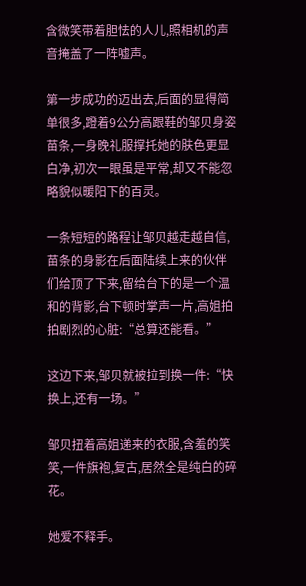含微笑带着胆怯的人儿,照相机的声音掩盖了一阵嘘声。

第一步成功的迈出去,后面的显得简单很多,蹬着9公分高跟鞋的邹贝身姿苗条,一身晚礼服撑托她的肤色更显白净,初次一眼虽是平常,却又不能忽略貌似暖阳下的百灵。

一条短短的路程让邹贝越走越自信,苗条的身影在后面陆续上来的伙伴们给顶了下来,留给台下的是一个温和的背影,台下顿时掌声一片,高姐拍拍剧烈的心脏:“总算还能看。”

这边下来,邹贝就被拉到换一件:“快换上,还有一场。”

邹贝扭着高姐递来的衣服,含羞的笑笑,一件旗袍,复古,居然全是纯白的碎花。

她爱不释手。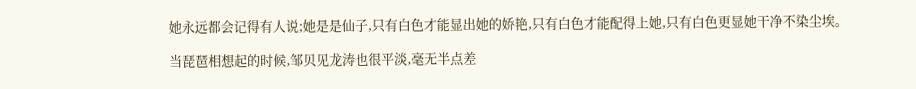她永远都会记得有人说;她是是仙子,只有白色才能显出她的娇艳,只有白色才能配得上她,只有白色更显她干净不染尘埃。

当琵琶相想起的时候,邹贝见龙涛也很平淡,毫无半点差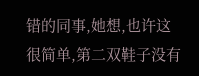错的同事,她想,也许这很简单,第二双鞋子没有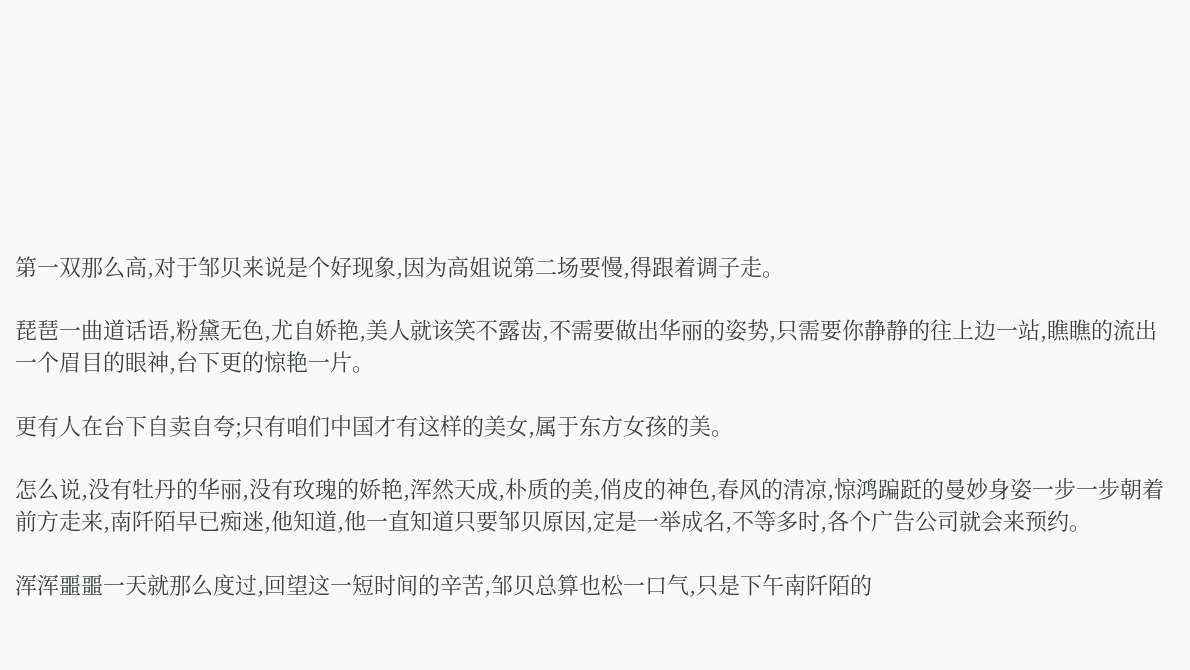第一双那么高,对于邹贝来说是个好现象,因为高姐说第二场要慢,得跟着调子走。

琵琶一曲道话语,粉黛无色,尤自娇艳,美人就该笑不露齿,不需要做出华丽的姿势,只需要你静静的往上边一站,瞧瞧的流出一个眉目的眼神,台下更的惊艳一片。

更有人在台下自卖自夸;只有咱们中国才有这样的美女,属于东方女孩的美。

怎么说,没有牡丹的华丽,没有玫瑰的娇艳,浑然天成,朴质的美,俏皮的神色,春风的清凉,惊鸿蹁跹的曼妙身姿一步一步朝着前方走来,南阡陌早已痴迷,他知道,他一直知道只要邹贝原因,定是一举成名,不等多时,各个广告公司就会来预约。

浑浑噩噩一天就那么度过,回望这一短时间的辛苦,邹贝总算也松一口气,只是下午南阡陌的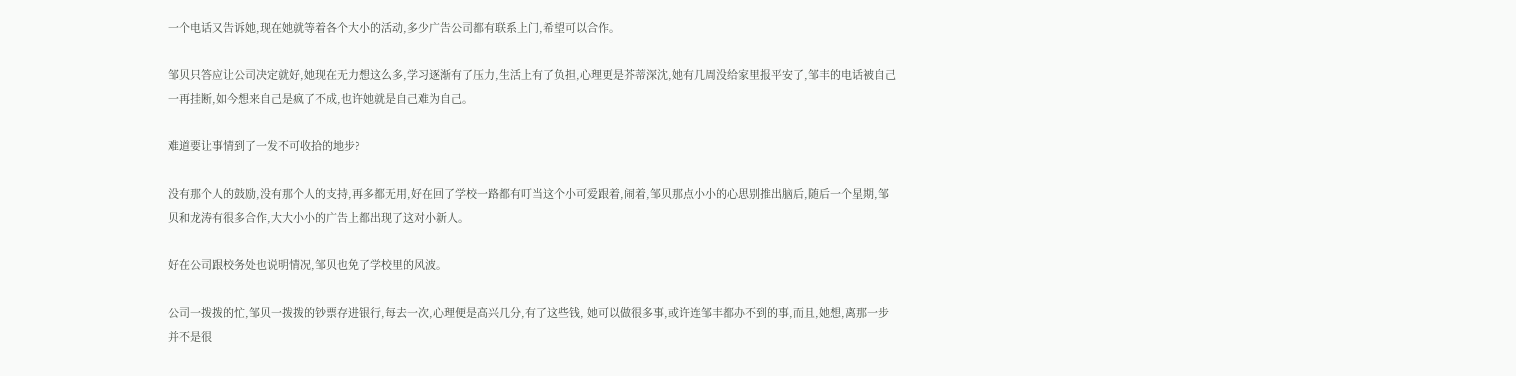一个电话又告诉她,现在她就等着各个大小的活动,多少广告公司都有联系上门,希望可以合作。

邹贝只答应让公司决定就好,她现在无力想这么多,学习逐渐有了压力,生活上有了负担,心理更是芥蒂深沈,她有几周没给家里报平安了,邹丰的电话被自己一再挂断,如今想来自己是疯了不成,也许她就是自己难为自己。

难道要让事情到了一发不可收拾的地步?

没有那个人的鼓励,没有那个人的支持,再多都无用,好在回了学校一路都有叮当这个小可爱跟着,闹着,邹贝那点小小的心思别推出脑后,随后一个星期,邹贝和龙涛有很多合作,大大小小的广告上都出现了这对小新人。

好在公司跟校务处也说明情况,邹贝也免了学校里的风波。

公司一拨拨的忙,邹贝一拨拨的钞票存进银行,每去一次,心理便是高兴几分,有了这些钱, 她可以做很多事,或许连邹丰都办不到的事,而且,她想,离那一步并不是很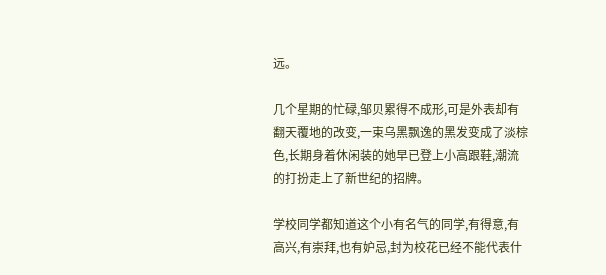远。

几个星期的忙碌,邹贝累得不成形,可是外表却有翻天覆地的改变,一束乌黑飘逸的黑发变成了淡棕色,长期身着休闲装的她早已登上小高跟鞋,潮流的打扮走上了新世纪的招牌。

学校同学都知道这个小有名气的同学,有得意,有高兴,有崇拜,也有妒忌,封为校花已经不能代表什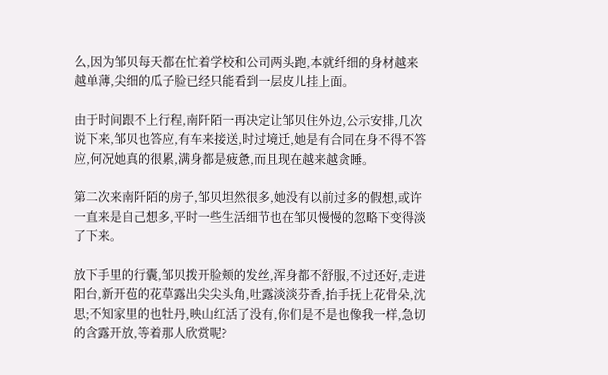么,因为邹贝每天都在忙着学校和公司两头跑,本就纤细的身材越来越单薄,尖细的瓜子脸已经只能看到一层皮儿挂上面。

由于时间跟不上行程,南阡陌一再决定让邹贝住外边,公示安排,几次说下来,邹贝也答应,有车来接送,时过境迁,她是有合同在身不得不答应,何况她真的很累,满身都是疲惫,而且现在越来越贪睡。

第二次来南阡陌的房子,邹贝坦然很多,她没有以前过多的假想,或许一直来是自己想多,平时一些生活细节也在邹贝慢慢的忽略下变得淡了下来。

放下手里的行囊,邹贝拨开脸颊的发丝,浑身都不舒服,不过还好,走进阳台,新开苞的花草露出尖尖头角,吐露淡淡芬香,抬手抚上花骨朵,沈思;不知家里的也牡丹,映山红活了没有,你们是不是也像我一样,急切的含露开放,等着那人欣赏呢?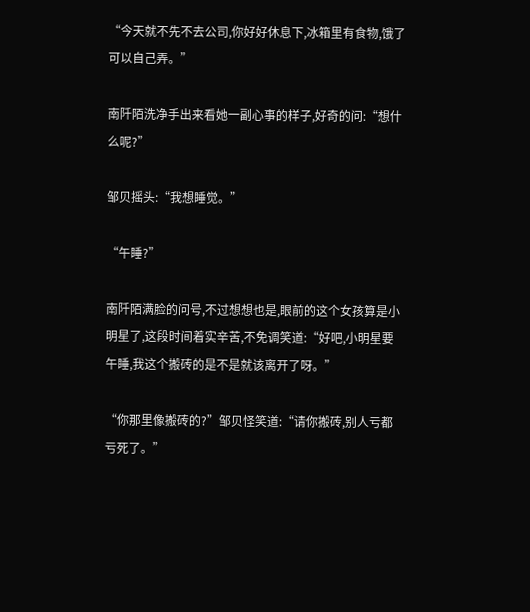“今天就不先不去公司,你好好休息下,冰箱里有食物,饿了可以自己弄。”

南阡陌洗净手出来看她一副心事的样子,好奇的问:“想什么呢?”

邹贝摇头:“我想睡觉。”

“午睡?”

南阡陌满脸的问号,不过想想也是,眼前的这个女孩算是小明星了,这段时间着实辛苦,不免调笑道:“好吧,小明星要午睡,我这个搬砖的是不是就该离开了呀。”

“你那里像搬砖的?”邹贝怪笑道:“请你搬砖,别人亏都亏死了。”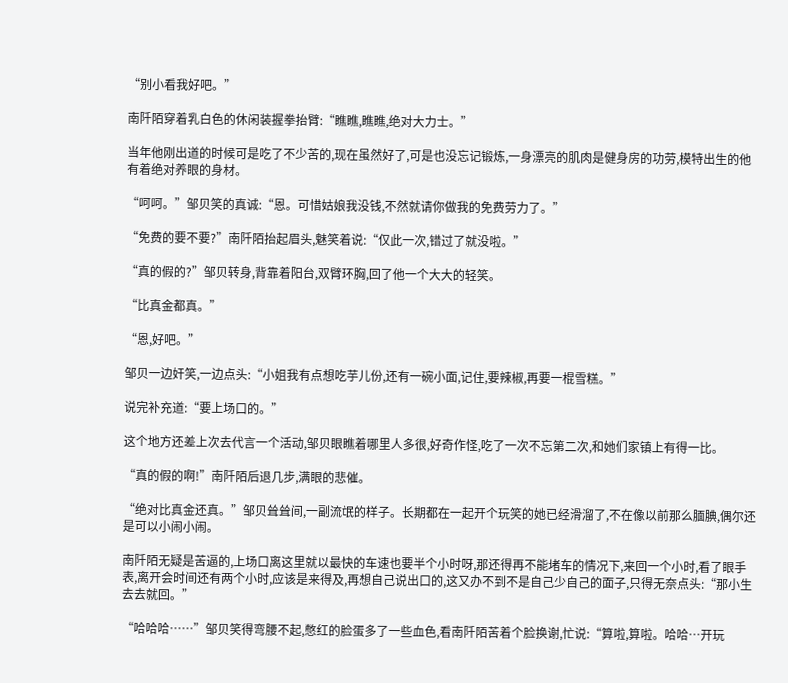“别小看我好吧。”

南阡陌穿着乳白色的休闲装握拳抬臂:“瞧瞧,瞧瞧,绝对大力士。”

当年他刚出道的时候可是吃了不少苦的,现在虽然好了,可是也没忘记锻炼,一身漂亮的肌肉是健身房的功劳,模特出生的他有着绝对养眼的身材。

“呵呵。”邹贝笑的真诚:“恩。可惜姑娘我没钱,不然就请你做我的免费劳力了。”

“免费的要不要?”南阡陌抬起眉头,魅笑着说:“仅此一次,错过了就没啦。”

“真的假的?”邹贝转身,背靠着阳台,双臂环胸,回了他一个大大的轻笑。

“比真金都真。”

“恩,好吧。”

邹贝一边奸笑,一边点头:“小姐我有点想吃芋儿份,还有一碗小面,记住,要辣椒,再要一棍雪糕。”

说完补充道:“要上场口的。”

这个地方还差上次去代言一个活动,邹贝眼瞧着哪里人多很,好奇作怪,吃了一次不忘第二次,和她们家镇上有得一比。

“真的假的啊!”南阡陌后退几步,满眼的悲催。

“绝对比真金还真。”邹贝耸耸间,一副流氓的样子。长期都在一起开个玩笑的她已经滑溜了,不在像以前那么腼腆,偶尔还是可以小闹小闹。

南阡陌无疑是苦逼的,上场口离这里就以最快的车速也要半个小时呀,那还得再不能堵车的情况下,来回一个小时,看了眼手表,离开会时间还有两个小时,应该是来得及,再想自己说出口的,这又办不到不是自己少自己的面子,只得无奈点头:“那小生去去就回。”

“哈哈哈……”邹贝笑得弯腰不起,憋红的脸蛋多了一些血色,看南阡陌苦着个脸换谢,忙说:“算啦,算啦。哈哈…开玩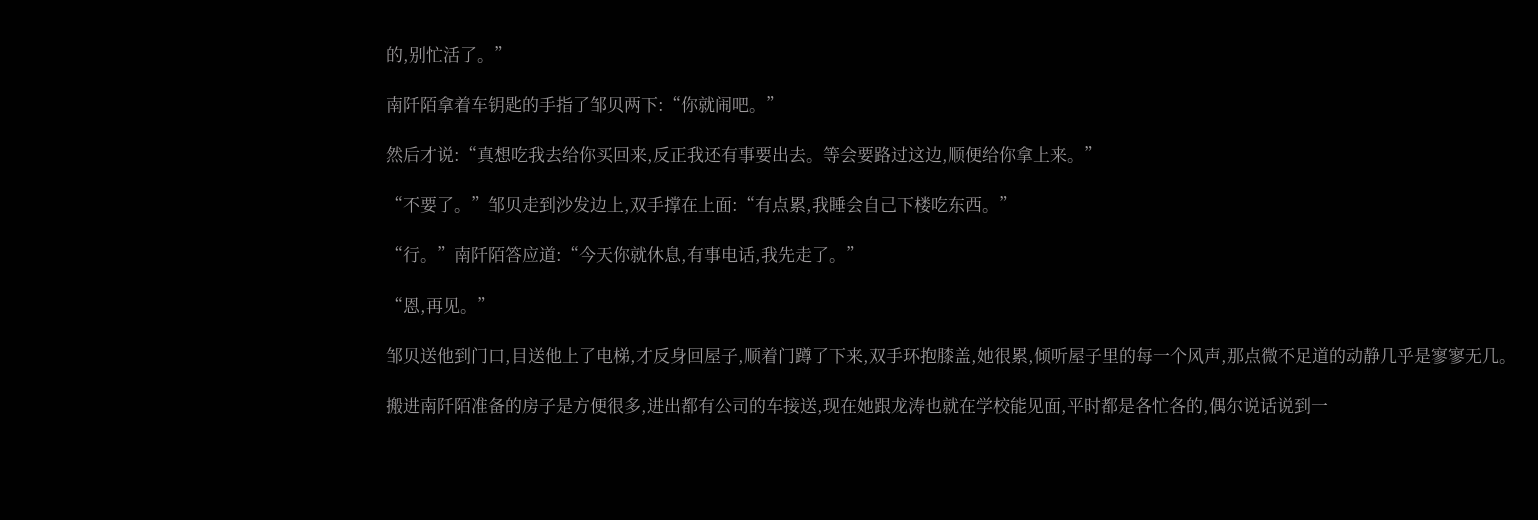的,别忙活了。”

南阡陌拿着车钥匙的手指了邹贝两下:“你就闹吧。”

然后才说:“真想吃我去给你买回来,反正我还有事要出去。等会要路过这边,顺便给你拿上来。”

“不要了。”邹贝走到沙发边上,双手撑在上面:“有点累,我睡会自己下楼吃东西。”

“行。”南阡陌答应道:“今天你就休息,有事电话,我先走了。”

“恩,再见。”

邹贝送他到门口,目送他上了电梯,才反身回屋子,顺着门蹲了下来,双手环抱膝盖,她很累,倾听屋子里的每一个风声,那点微不足道的动静几乎是寥寥无几。

搬进南阡陌准备的房子是方便很多,进出都有公司的车接送,现在她跟龙涛也就在学校能见面,平时都是各忙各的,偶尔说话说到一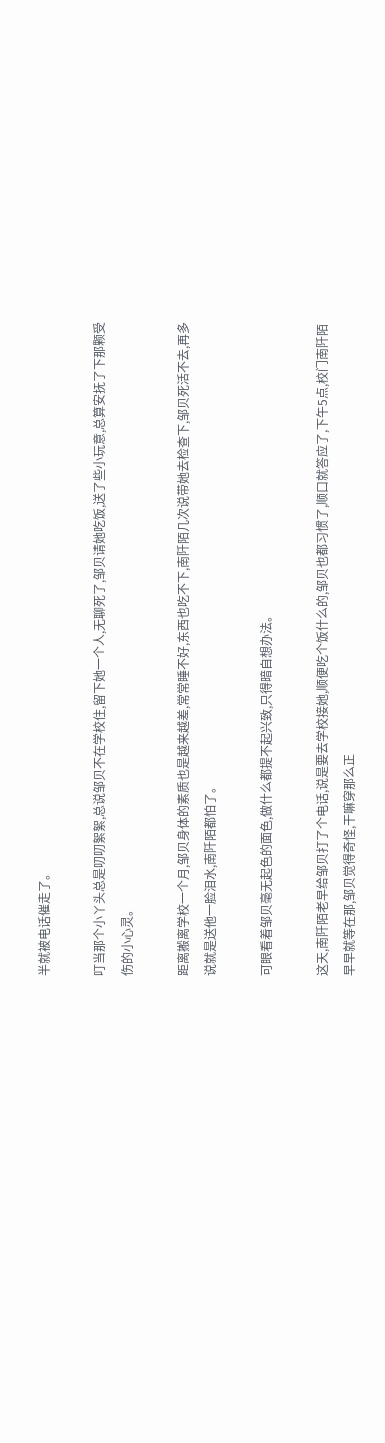半就被电话催走了。

叮当那个小丫头总是叨叨絮絮,总说邹贝不在学校住,留下她一个人,无聊死了,邹贝请她吃饭,送了些小玩意,总算安抚了下那颗受伤的小心灵。

距离搬离学校一个月,邹贝身体的素质也是越来越差,常常睡不好,东西也吃不下,南阡陌几次说带她去检查下,邹贝死活不去,再多说就是送他一脸泪水,南阡陌都怕了。

可眼看着邹贝毫无起色的面色,做什么都提不起兴致,只得暗自想办法。

这天,南阡陌老早给邹贝打了个电话,说是要去学校接她,顺便吃个饭什么的,邹贝也都习惯了,顺口就答应了,下午5点,校门南阡陌早早就等在那,邹贝觉得奇怪,干嘛穿那么正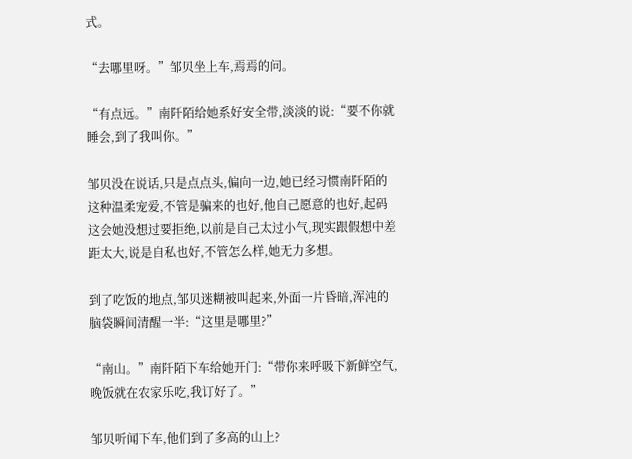式。

“去哪里呀。”邹贝坐上车,焉焉的问。

“有点远。”南阡陌给她系好安全带,淡淡的说:“要不你就睡会,到了我叫你。”

邹贝没在说话,只是点点头,偏向一边,她已经习惯南阡陌的这种温柔宠爱,不管是骗来的也好,他自己愿意的也好,起码这会她没想过要拒绝,以前是自己太过小气,现实跟假想中差距太大,说是自私也好,不管怎么样,她无力多想。

到了吃饭的地点,邹贝迷糊被叫起来,外面一片昏暗,浑沌的脑袋瞬间清醒一半:“这里是哪里?”

“南山。”南阡陌下车给她开门:“带你来呼吸下新鲜空气,晚饭就在农家乐吃,我订好了。”

邹贝听闻下车,他们到了多高的山上?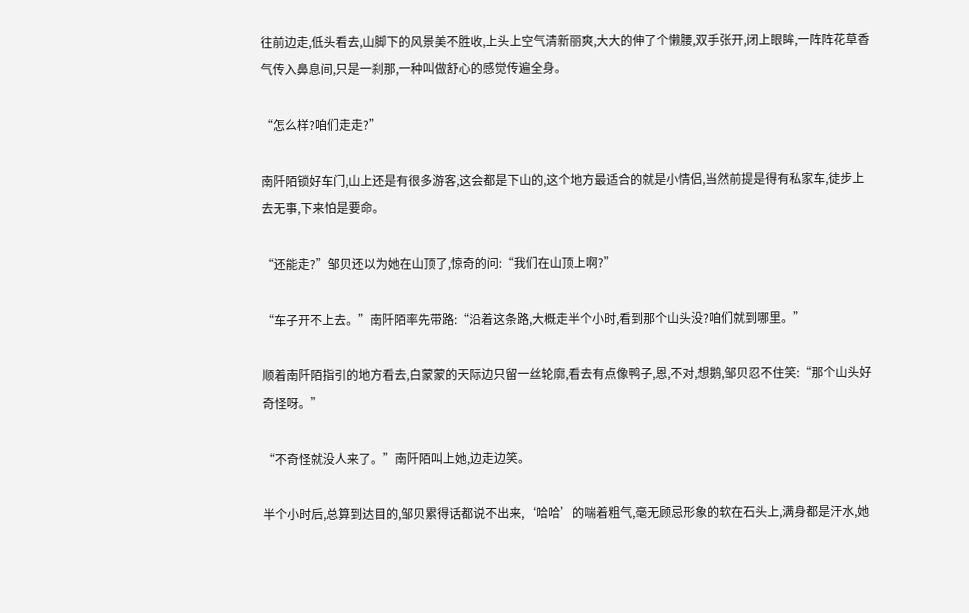往前边走,低头看去,山脚下的风景美不胜收,上头上空气清新丽爽,大大的伸了个懒腰,双手张开,闭上眼眸,一阵阵花草香气传入鼻息间,只是一刹那,一种叫做舒心的感觉传遍全身。

“怎么样?咱们走走?”

南阡陌锁好车门,山上还是有很多游客,这会都是下山的,这个地方最适合的就是小情侣,当然前提是得有私家车,徒步上去无事,下来怕是要命。

“还能走?”邹贝还以为她在山顶了,惊奇的问:“我们在山顶上啊?”

“车子开不上去。”南阡陌率先带路:“沿着这条路,大概走半个小时,看到那个山头没?咱们就到哪里。”

顺着南阡陌指引的地方看去,白蒙蒙的天际边只留一丝轮廓,看去有点像鸭子,恩,不对,想鹅,邹贝忍不住笑:“那个山头好奇怪呀。”

“不奇怪就没人来了。”南阡陌叫上她,边走边笑。

半个小时后,总算到达目的,邹贝累得话都说不出来,‘哈哈’的喘着粗气,毫无顾忌形象的软在石头上,满身都是汗水,她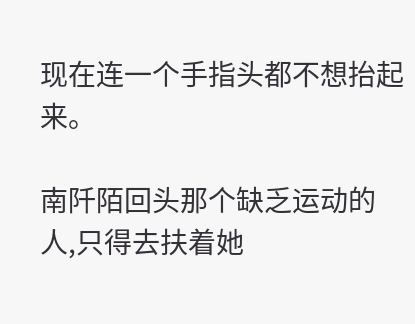现在连一个手指头都不想抬起来。

南阡陌回头那个缺乏运动的人,只得去扶着她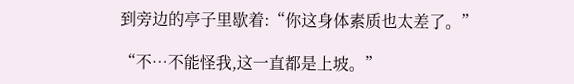到旁边的亭子里歇着:“你这身体素质也太差了。”

“不…不能怪我,这一直都是上坡。”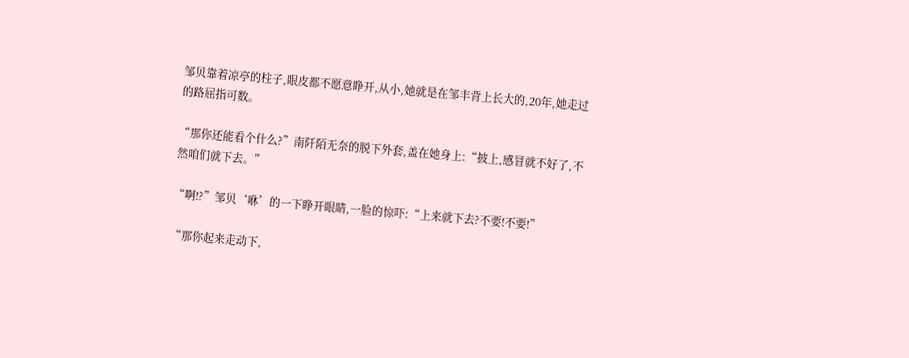邹贝靠着凉亭的柱子,眼皮都不愿意睁开,从小,她就是在邹丰背上长大的,20年,她走过的路屈指可数。

“那你还能看个什么?”南阡陌无奈的脱下外套,盖在她身上:“披上,感冒就不好了,不然咱们就下去。”

“啊!?”邹贝‘咻’的一下睁开眼睛,一脸的惊吓:“上来就下去?不要!不要!”

“那你起来走动下,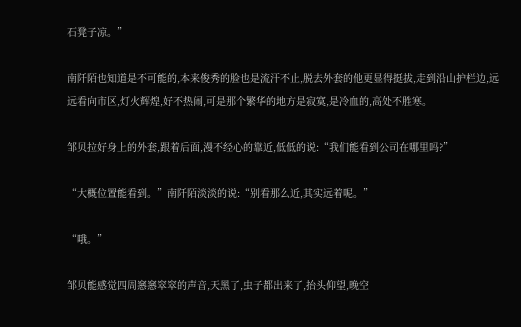石凳子凉。”

南阡陌也知道是不可能的,本来俊秀的脸也是流汗不止,脱去外套的他更显得挺拔,走到沿山护栏边,远远看向市区,灯火辉煌,好不热闹,可是那个繁华的地方是寂寞,是冷血的,高处不胜寒。

邹贝拉好身上的外套,跟着后面,漫不经心的靠近,低低的说:“我们能看到公司在哪里吗?”

“大概位置能看到。”南阡陌淡淡的说:“别看那么近,其实远着呢。”

“哦。”

邹贝能感觉四周窸窸窣窣的声音,天黑了,虫子都出来了,抬头仰望,晚空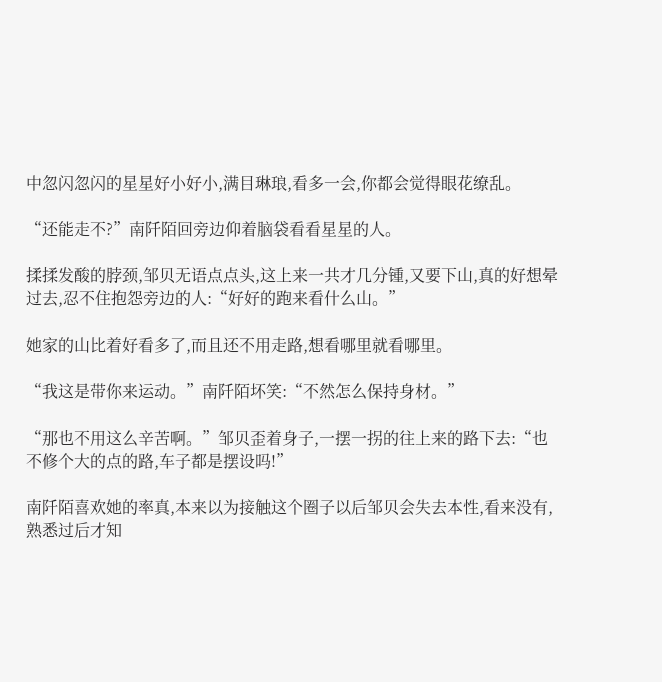中忽闪忽闪的星星好小好小,满目琳琅,看多一会,你都会觉得眼花缭乱。

“还能走不?”南阡陌回旁边仰着脑袋看看星星的人。

揉揉发酸的脖颈,邹贝无语点点头,这上来一共才几分锺,又要下山,真的好想晕过去,忍不住抱怨旁边的人:“好好的跑来看什么山。”

她家的山比着好看多了,而且还不用走路,想看哪里就看哪里。

“我这是带你来运动。”南阡陌坏笑:“不然怎么保持身材。”

“那也不用这么辛苦啊。”邹贝歪着身子,一摆一拐的往上来的路下去:“也不修个大的点的路,车子都是摆设吗!”

南阡陌喜欢她的率真,本来以为接触这个圈子以后邹贝会失去本性,看来没有,熟悉过后才知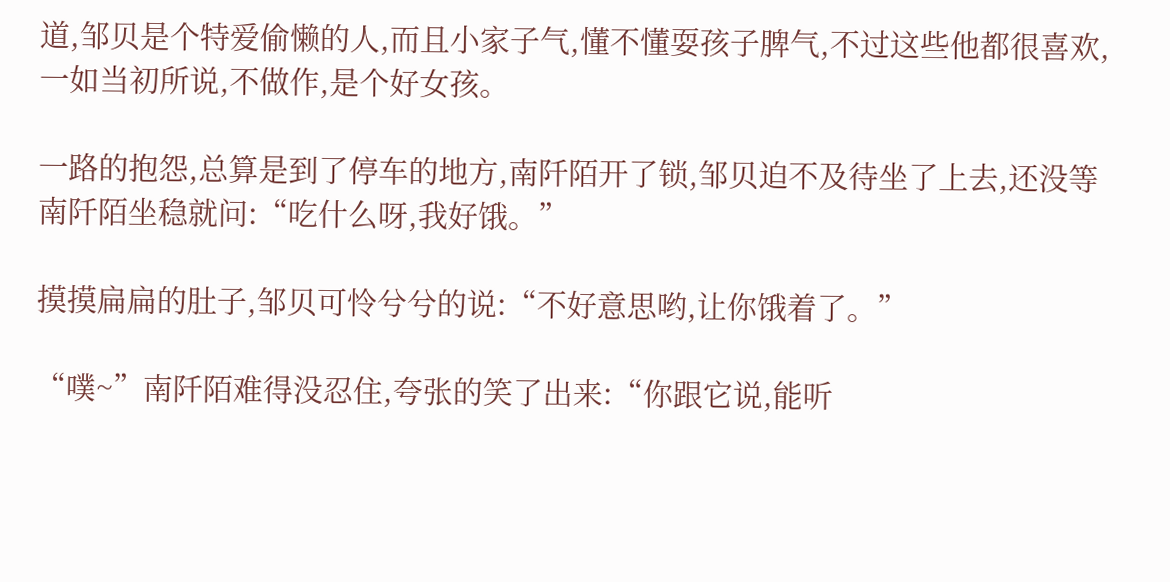道,邹贝是个特爱偷懒的人,而且小家子气,懂不懂耍孩子脾气,不过这些他都很喜欢,一如当初所说,不做作,是个好女孩。

一路的抱怨,总算是到了停车的地方,南阡陌开了锁,邹贝迫不及待坐了上去,还没等南阡陌坐稳就问:“吃什么呀,我好饿。”

摸摸扁扁的肚子,邹贝可怜兮兮的说:“不好意思哟,让你饿着了。”

“噗~”南阡陌难得没忍住,夸张的笑了出来:“你跟它说,能听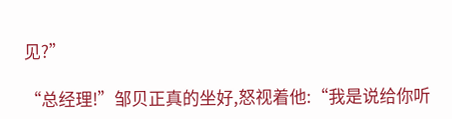见?”

“总经理!”邹贝正真的坐好,怒视着他:“我是说给你听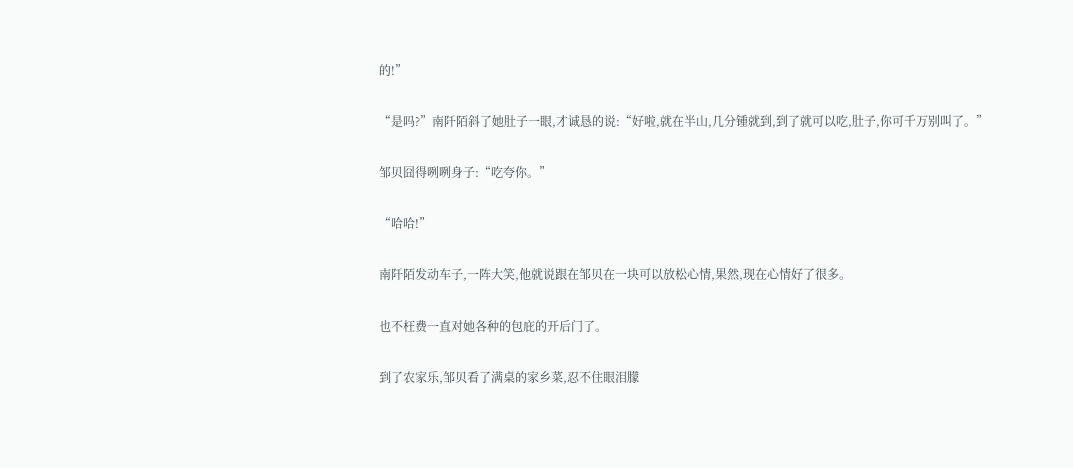的!”

“是吗?”南阡陌斜了她肚子一眼,才诚恳的说:“好啦,就在半山,几分锺就到,到了就可以吃,肚子,你可千万别叫了。”

邹贝囧得咧咧身子:“吃夸你。”

“哈哈!”

南阡陌发动车子,一阵大笑,他就说跟在邹贝在一块可以放松心情,果然,现在心情好了很多。

也不枉费一直对她各种的包庇的开后门了。

到了农家乐,邹贝看了满桌的家乡菜,忍不住眼泪朦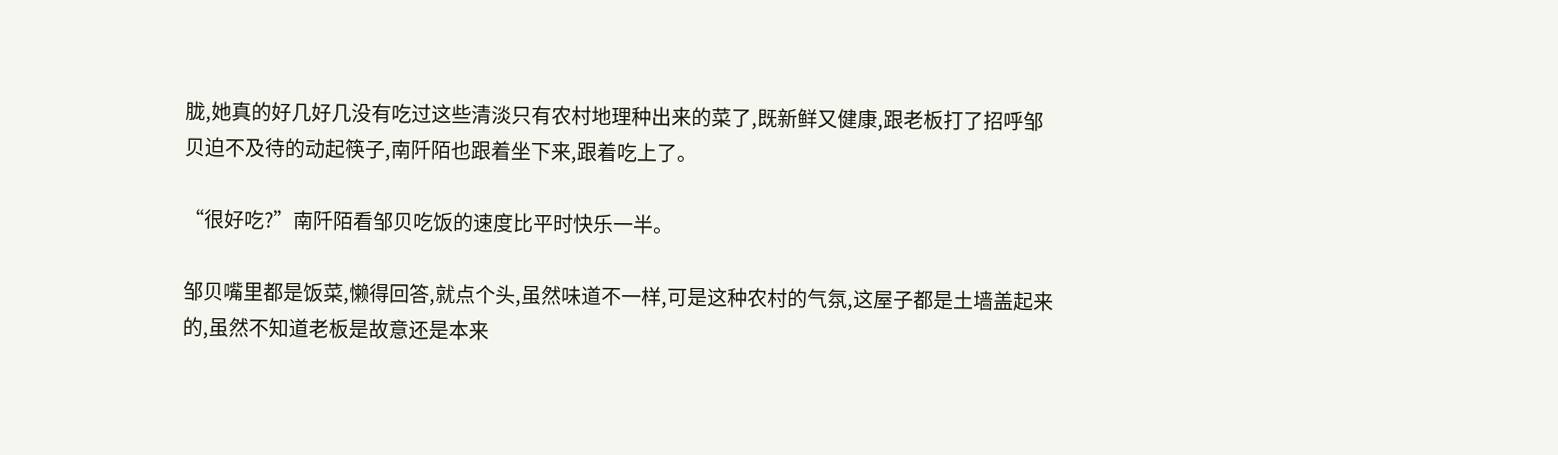胧,她真的好几好几没有吃过这些清淡只有农村地理种出来的菜了,既新鲜又健康,跟老板打了招呼邹贝迫不及待的动起筷子,南阡陌也跟着坐下来,跟着吃上了。

“很好吃?”南阡陌看邹贝吃饭的速度比平时快乐一半。

邹贝嘴里都是饭菜,懒得回答,就点个头,虽然味道不一样,可是这种农村的气氛,这屋子都是土墙盖起来的,虽然不知道老板是故意还是本来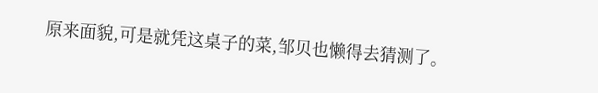原来面貌,可是就凭这桌子的菜,邹贝也懒得去猜测了。